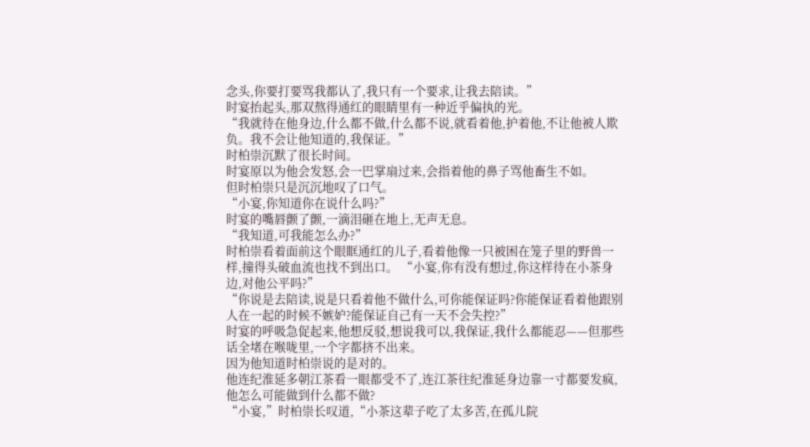念头,你要打要骂我都认了,我只有一个要求,让我去陪读。”
时宴抬起头,那双熬得通红的眼睛里有一种近乎偏执的光。
“我就待在他身边,什么都不做,什么都不说,就看着他,护着他,不让他被人欺负。我不会让他知道的,我保证。”
时柏崇沉默了很长时间。
时宴原以为他会发怒,会一巴掌扇过来,会指着他的鼻子骂他畜生不如。
但时柏崇只是沉沉地叹了口气。
“小宴,你知道你在说什么吗?”
时宴的嘴唇颤了颤,一滴泪砸在地上,无声无息。
“我知道,可我能怎么办?”
时柏崇看着面前这个眼眶通红的儿子,看着他像一只被困在笼子里的野兽一样,撞得头破血流也找不到出口。 “小宴,你有没有想过,你这样待在小茶身边,对他公平吗?”
“你说是去陪读,说是只看着他不做什么,可你能保证吗?你能保证看着他跟别人在一起的时候不嫉妒?能保证自己有一天不会失控?”
时宴的呼吸急促起来,他想反驳,想说我可以,我保证,我什么都能忍——但那些话全堵在喉咙里,一个字都挤不出来。
因为他知道时柏崇说的是对的。
他连纪淮延多朝江茶看一眼都受不了,连江茶往纪淮延身边靠一寸都要发疯,他怎么可能做到什么都不做?
“小宴,”时柏崇长叹道,“小茶这辈子吃了太多苦,在孤儿院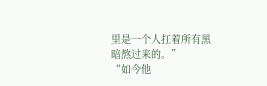里是一个人扛着所有黑暗熬过来的。”
“如今他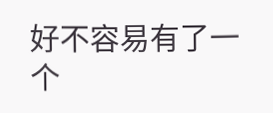好不容易有了一个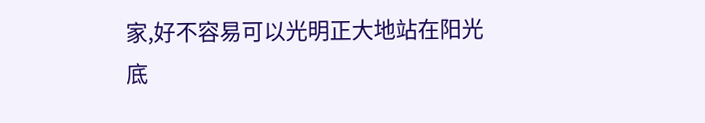家,好不容易可以光明正大地站在阳光底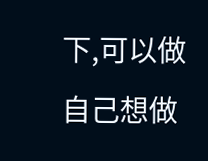下,可以做自己想做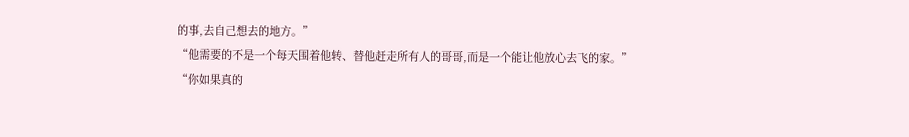的事,去自己想去的地方。”
“他需要的不是一个每天围着他转、替他赶走所有人的哥哥,而是一个能让他放心去飞的家。”
“你如果真的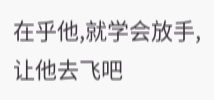在乎他,就学会放手,让他去飞吧